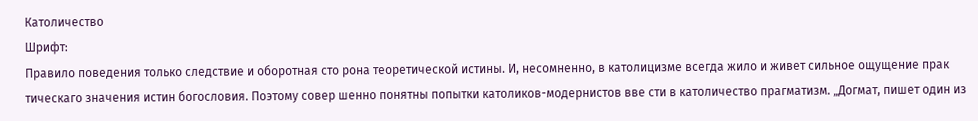Католичество
Шрифт:
Правило поведения только следствие и оборотная сто рона теоретической истины. И, несомненно, в католицизме всегда жило и живет сильное ощущение прак тическаго значения истин богословия. Поэтому совер шенно понятны попытки католиков-модернистов вве сти в католичество прагматизм. „Догмат, пишет один из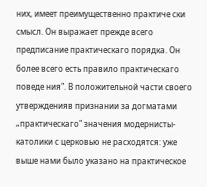них, имеет преимущественно практиче ски смысл. Он выражает прежде всего предписание практическаго порядка. Он более всего есть правило практическаго поведе ния". В положительной части своего утвержденияв признании за догматами „практическаго" значения модернисты-католики с церковью не расходятся: уже
выше нами было указано на практическое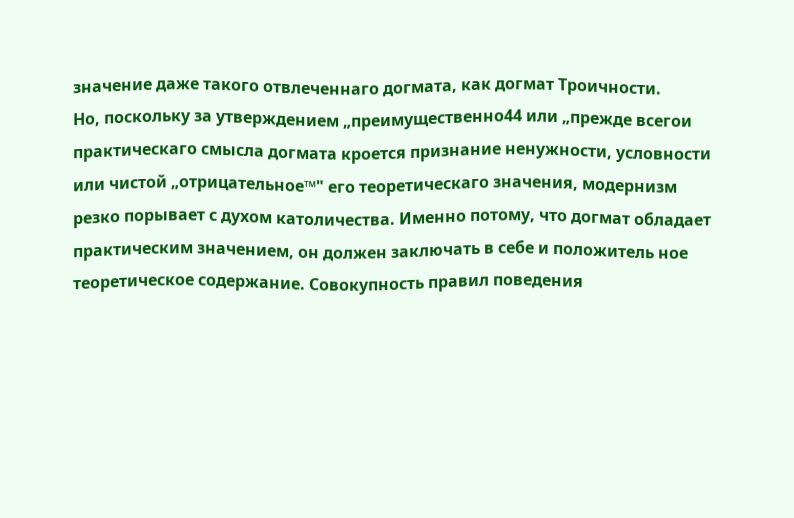значение даже такого отвлеченнаго догмата, как догмат Троичности.
Но, поскольку за утверждением „преимущественно44 или „прежде всегои практическаго смысла догмата кроется признание ненужности, условности или чистой „отрицательное™" его теоретическаго значения, модернизм резко порывает с духом католичества. Именно потому, что догмат обладает практическим значением, он должен заключать в себе и положитель ное теоретическое содержание. Совокупность правил поведения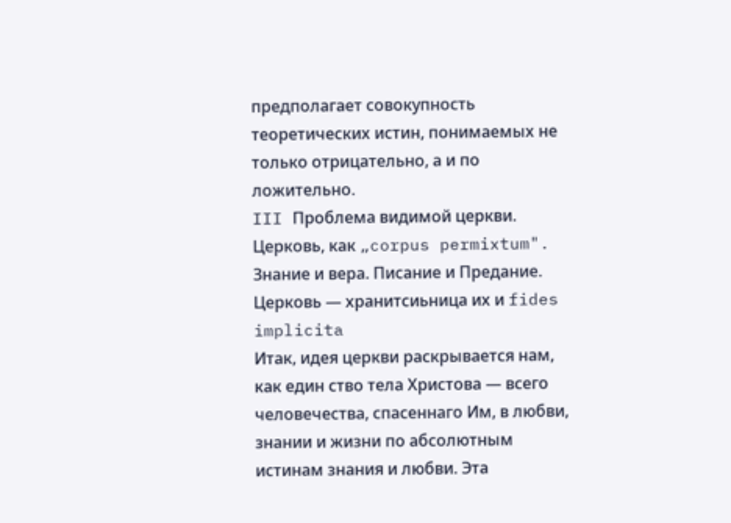предполагает совокупность теоретических истин, понимаемых не только отрицательно, а и по ложительно.
III Проблема видимой церкви. Церковь, как „corpus permixtum". Знание и вера. Писание и Предание. Церковь — хранитсиьница их и fides implicita
Итак, идея церкви раскрывается нам, как един ство тела Христова — всего человечества, спасеннаго Им, в любви, знании и жизни по абсолютным истинам знания и любви. Эта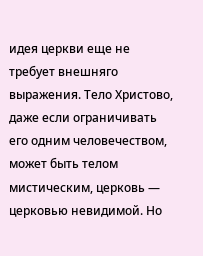идея церкви еще не требует внешняго выражения. Тело Христово, даже если ограничивать его одним человечеством, может быть телом мистическим, церковь — церковью невидимой. Но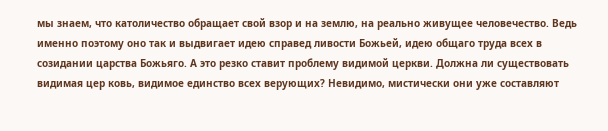мы знаем, что католичество обращает свой взор и на землю, на реально живущее человечество. Ведь именно поэтому оно так и выдвигает идею справед ливости Божьей, идею общаго труда всех в созидании царства Божьяго. А это резко ставит проблему видимой церкви. Должна ли существовать видимая цер ковь, видимое единство всех верующих? Невидимо, мистически они уже составляют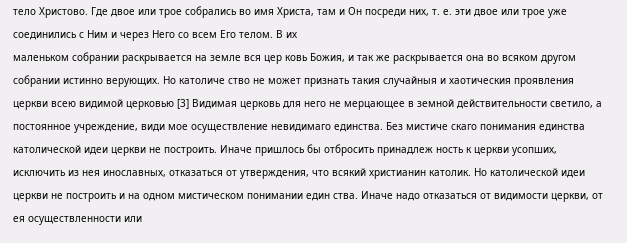тело Христово. Где двое или трое собрались во имя Христа, там и Он посреди них, т. е. эти двое или трое уже соединились с Ним и через Него со всем Его телом. В их
маленьком собрании раскрывается на земле вся цер ковь Божия, и так же раскрывается она во всяком другом собрании истинно верующих. Но католиче ство не может признать такия случайныя и хаотическия проявления церкви всею видимой церковью [3] Видимая церковь для него не мерцающее в земной действительности светило, а постоянное учреждение, види мое осуществление невидимаго единства. Без мистиче скаго понимания единства католической идеи церкви не построить. Иначе пришлось бы отбросить принадлеж ность к церкви усопших, исключить из нея инославных, отказаться от утверждения, что всякий христианин католик. Но католической идеи церкви не построить и на одном мистическом понимании един ства. Иначе надо отказаться от видимости церкви, от ея осуществленности или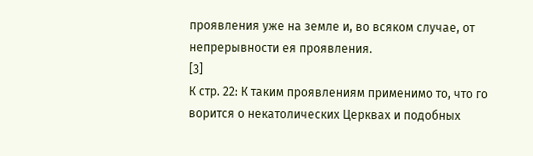проявления уже на земле и, во всяком случае, от непрерывности ея проявления.
[3]
К стр. 22: К таким проявлениям применимо то, что го ворится о некатолических Церквах и подобных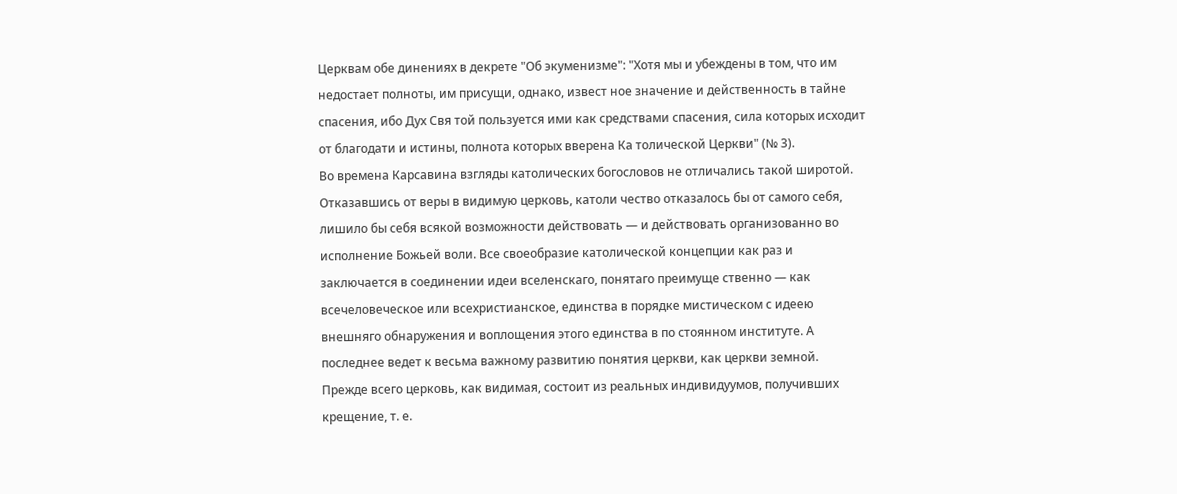Церквам обе динениях в декрете "Об экуменизме": "Хотя мы и убеждены в том, что им недостает полноты, им присущи, однако, извест ное значение и действенность в тайне спасения, ибо Дух Свя той пользуется ими как средствами спасения, сила которых исходит от благодати и истины, полнота которых вверена Ка толической Церкви" (№ 3).
Во времена Карсавина взгляды католических богословов не отличались такой широтой.
Отказавшись от веры в видимую церковь, католи чество отказалось бы от самого себя, лишило бы себя всякой возможности действовать — и действовать организованно во исполнение Божьей воли. Все своеобразие католической концепции как раз и заключается в соединении идеи вселенскаго, понятаго преимуще ственно — как всечеловеческое или всехристианское, единства в порядке мистическом с идеею внешняго обнаружения и воплощения этого единства в по стоянном институте. А последнее ведет к весьма важному развитию понятия церкви, как церкви земной.
Прежде всего церковь, как видимая, состоит из реальных индивидуумов, получивших крещение, т. е.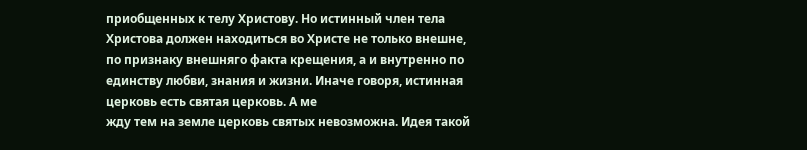приобщенных к телу Христову. Но истинный член тела Христова должен находиться во Христе не только внешне, по признаку внешняго факта крещения, а и внутренно по единству любви, знания и жизни. Иначе говоря, истинная церковь есть святая церковь. А ме
жду тем на земле церковь святых невозможна. Идея такой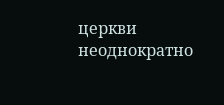церкви неоднократно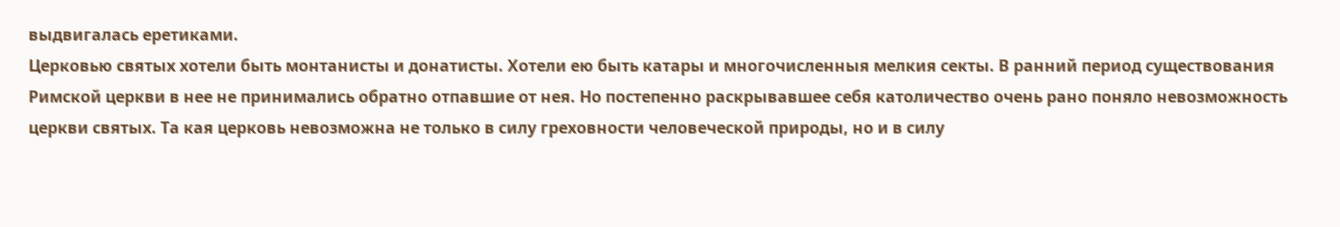выдвигалась еретиками.
Церковью святых хотели быть монтанисты и донатисты. Хотели ею быть катары и многочисленныя мелкия секты. В ранний период существования Римской церкви в нее не принимались обратно отпавшие от нея. Но постепенно раскрывавшее себя католичество очень рано поняло невозможность церкви святых. Та кая церковь невозможна не только в силу греховности человеческой природы, но и в силу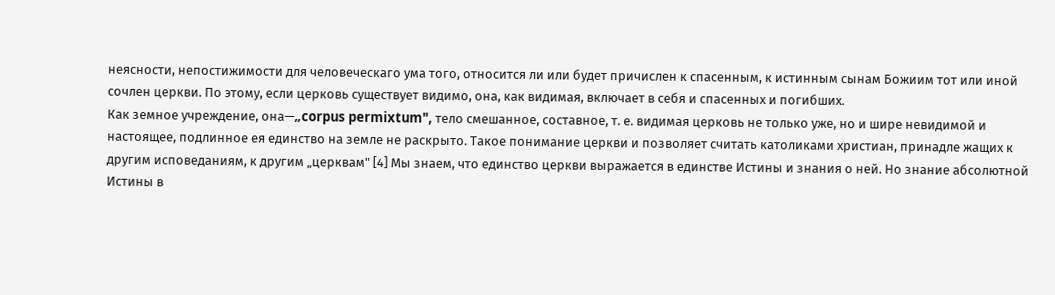неясности, непостижимости для человеческаго ума того, относится ли или будет причислен к спасенным, к истинным сынам Божиим тот или иной сочлен церкви. По этому, если церковь существует видимо, она, как видимая, включает в себя и спасенных и погибших.
Как земное учреждение, она—„corpus permixtum", тело смешанное, составное, т. е. видимая церковь не только уже, но и шире невидимой и настоящее, подлинное ея единство на земле не раскрыто. Такое понимание церкви и позволяет считать католиками христиан, принадле жащих к другим исповеданиям, к другим „церквам" [4] Мы знаем, что единство церкви выражается в единстве Истины и знания о ней. Но знание абсолютной Истины в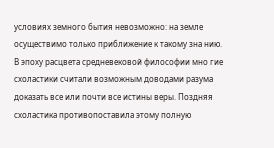условиях земного бытия невозможно: на земле осуществимо только приближение к такому зна нию. В эпоху расцвета средневековой философии мно гие схоластики считали возможным доводами разума доказать все или почти все истины веры. Поздняя схоластика противопоставила этому полную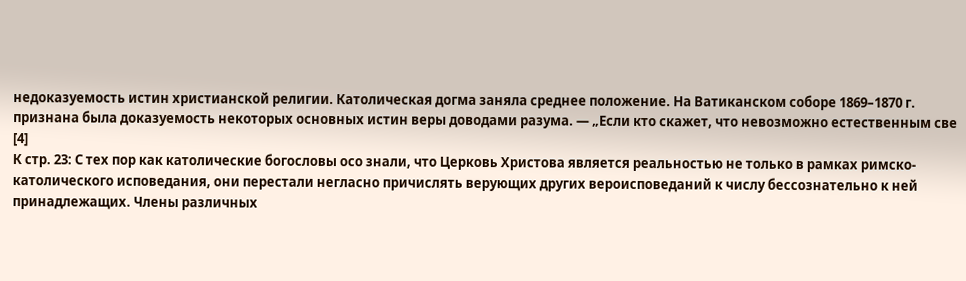недоказуемость истин христианской религии. Католическая догма заняла среднее положение. На Ватиканском соборе 1869–1870 г. признана была доказуемость некоторых основных истин веры доводами разума. — „Если кто скажет, что невозможно естественным све
[4]
К стр. 23: С тех пор как католические богословы осо знали, что Церковь Христова является реальностью не только в рамках римско-католического исповедания, они перестали негласно причислять верующих других вероисповеданий к числу бессознательно к ней принадлежащих. Члены различных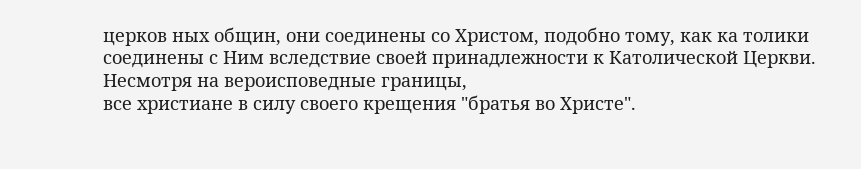церков ных общин, они соединены со Христом, подобно тому, как ка толики соединены с Ним вследствие своей принадлежности к Католической Церкви. Несмотря на вероисповедные границы,
все христиане в силу своего крещения "братья во Христе".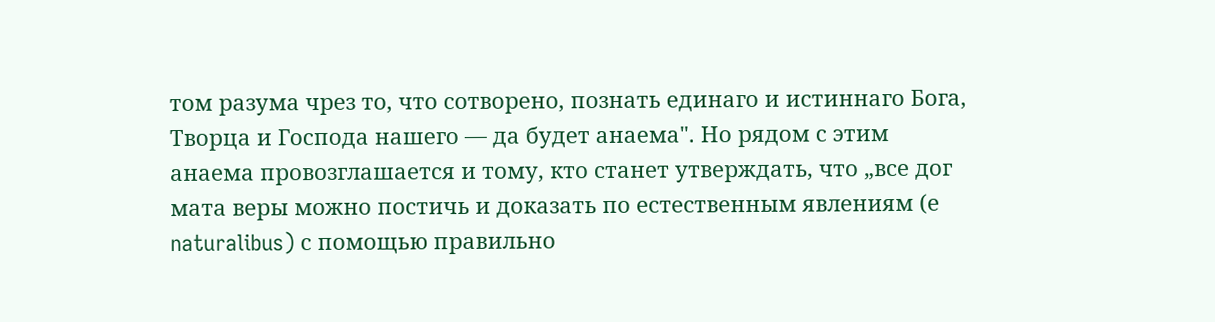том разума чрез то, что сотворено, познать единаго и истиннаго Бога, Творца и Господа нашего — да будет анаема". Но рядом с этим анаема провозглашается и тому, кто станет утверждать, что „все дог мата веры можно постичь и доказать по естественным явлениям (е naturalibus) с помощью правильно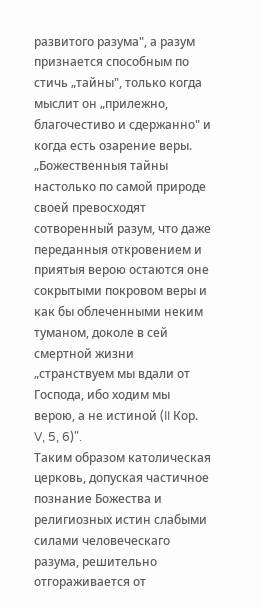развитого разума", а разум признается способным по стичь „тайны", только когда мыслит он „прилежно, благочестиво и сдержанно" и когда есть озарение веры.
„Божественныя тайны настолько по самой природе своей превосходят сотворенный разум, что даже переданныя откровением и приятыя верою остаются оне сокрытыми покровом веры и как бы облеченными неким туманом, доколе в сей смертной жизни „странствуем мы вдали от Господа, ибо ходим мы верою, а не истиной (II Кор. V, 5, 6)".
Таким образом католическая церковь, допуская частичное познание Божества и религиозных истин слабыми силами человеческаго разума, решительно отгораживается от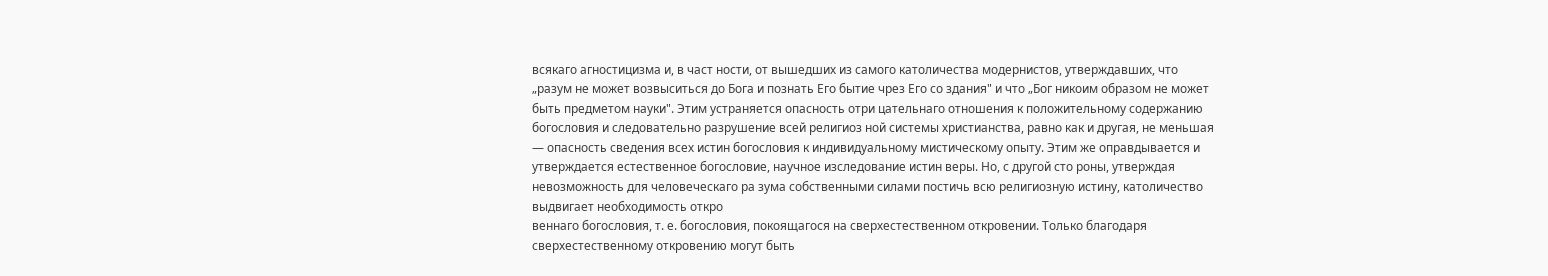всякаго агностицизма и, в част ности, от вышедших из самого католичества модернистов, утверждавших, что „разум не может возвыситься до Бога и познать Его бытие чрез Его со здания" и что „Бог никоим образом не может быть предметом науки". Этим устраняется опасность отри цательнаго отношения к положительному содержанию богословия и следовательно разрушение всей религиоз ной системы христианства, равно как и другая, не меньшая — опасность сведения всех истин богословия к индивидуальному мистическому опыту. Этим же оправдывается и утверждается естественное богословие, научное изследование истин веры. Но, с другой сто роны, утверждая невозможность для человеческаго ра зума собственными силами постичь всю религиозную истину, католичество выдвигает необходимость откро
веннаго богословия, т. е. богословия, покоящагося на сверхестественном откровении. Только благодаря сверхестественному откровению могут быть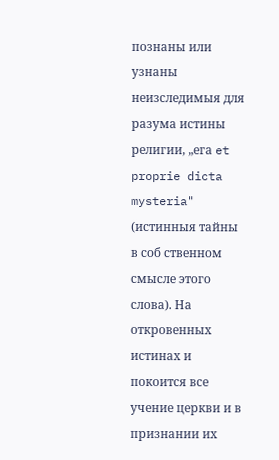познаны или узнаны неизследимыя для разума истины религии, „ега et proprie dicta mysteria" (истинныя тайны в соб ственном смысле этого слова). На откровенных истинах и покоится все учение церкви и в признании их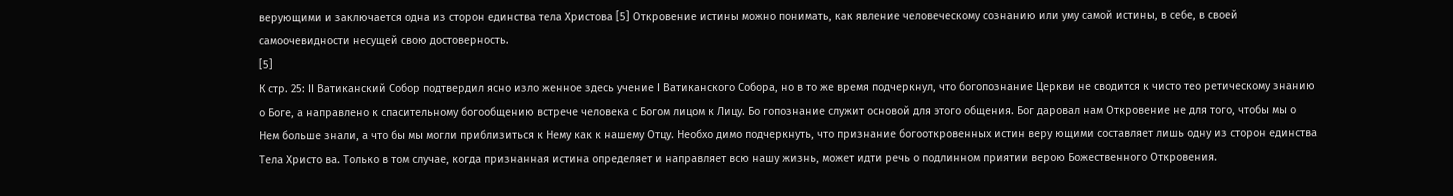верующими и заключается одна из сторон единства тела Христова [5] Откровение истины можно понимать, как явление человеческому сознанию или уму самой истины, в себе, в своей самоочевидности несущей свою достоверность.
[5]
К стр. 25: II Ватиканский Собор подтвердил ясно изло женное здесь учение I Ватиканского Собора, но в то же время подчеркнул, что богопознание Церкви не сводится к чисто тео ретическому знанию о Боге, а направлено к спасительному богообщению встрече человека с Богом лицом к Лицу. Бо гопознание служит основой для этого общения. Бог даровал нам Откровение не для того, чтобы мы о Нем больше знали, а что бы мы могли приблизиться к Нему как к нашему Отцу. Необхо димо подчеркнуть, что признание богооткровенных истин веру ющими составляет лишь одну из сторон единства Тела Христо ва. Только в том случае, когда признанная истина определяет и направляет всю нашу жизнь, может идти речь о подлинном приятии верою Божественного Откровения.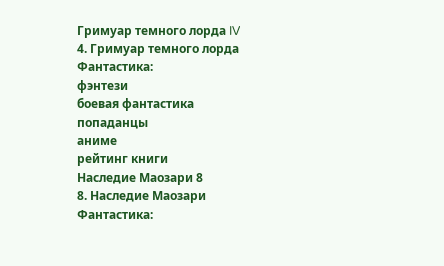Гримуар темного лорда IV
4. Гримуар темного лорда
Фантастика:
фэнтези
боевая фантастика
попаданцы
аниме
рейтинг книги
Наследие Маозари 8
8. Наследие Маозари
Фантастика: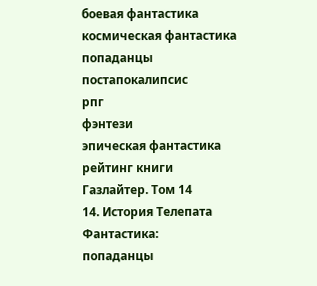боевая фантастика
космическая фантастика
попаданцы
постапокалипсис
рпг
фэнтези
эпическая фантастика
рейтинг книги
Газлайтер. Том 14
14. История Телепата
Фантастика:
попаданцы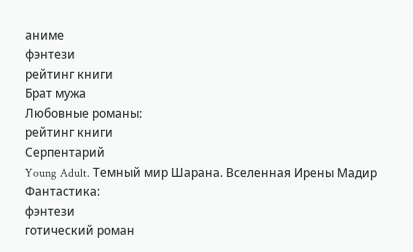аниме
фэнтези
рейтинг книги
Брат мужа
Любовные романы:
рейтинг книги
Серпентарий
Young Adult. Темный мир Шарана. Вселенная Ирены Мадир
Фантастика:
фэнтези
готический роман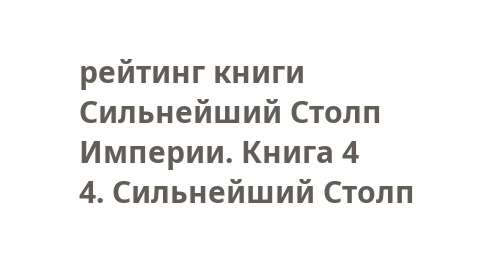рейтинг книги
Сильнейший Столп Империи. Книга 4
4. Сильнейший Столп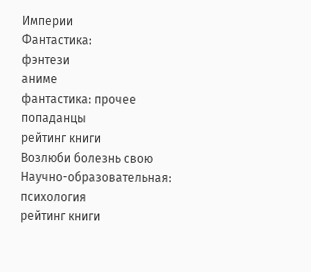Империи
Фантастика:
фэнтези
аниме
фантастика: прочее
попаданцы
рейтинг книги
Возлюби болезнь свою
Научно-образовательная:
психология
рейтинг книги